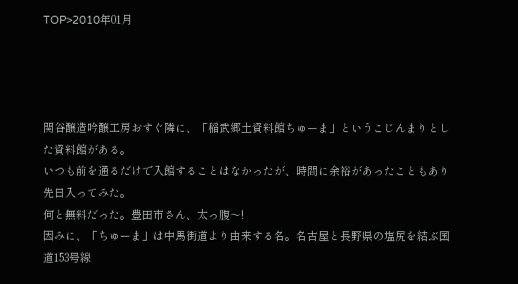TOP>2010年01月




関谷醸造吟醸工房おすぐ隣に、「稲武郷土資料館ちゅーま」というこじんまりとした資料館がある。
いつも前を通るだけで入館することはなかったが、時間に余裕があったこともあり先日入ってみた。
何と無料だった。豊田市さん、太っ腹〜!
因みに、「ちゅーま」は中馬街道より由来する名。名古屋と長野県の塩尻を結ぶ国道153号線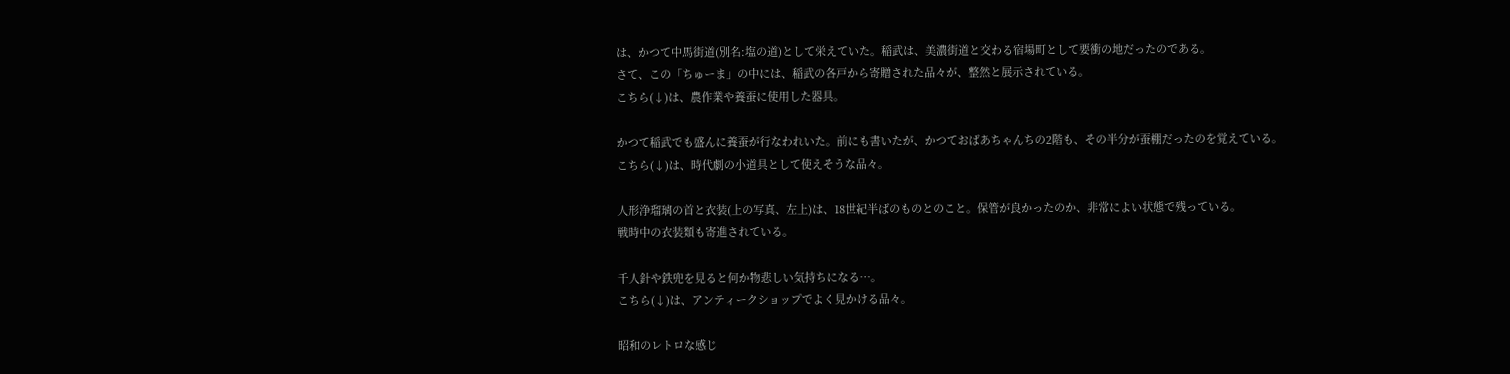は、かつて中馬街道(別名:塩の道)として栄えていた。稲武は、美濃街道と交わる宿場町として要衝の地だったのである。
さて、この「ちゅーま」の中には、稲武の各戸から寄贈された品々が、整然と展示されている。
こちら(↓)は、農作業や養蚕に使用した器具。

かつて稲武でも盛んに養蚕が行なわれいた。前にも書いたが、かつておばあちゃんちの2階も、その半分が蚕棚だったのを覚えている。
こちら(↓)は、時代劇の小道具として使えそうな品々。

人形浄瑠璃の首と衣装(上の写真、左上)は、18世紀半ばのものとのこと。保管が良かったのか、非常によい状態で残っている。
戦時中の衣装類も寄進されている。

千人針や鉄兜を見ると何か物悲しい気持ちになる…。
こちら(↓)は、アンティークショップでよく見かける品々。

昭和のレトロな感じ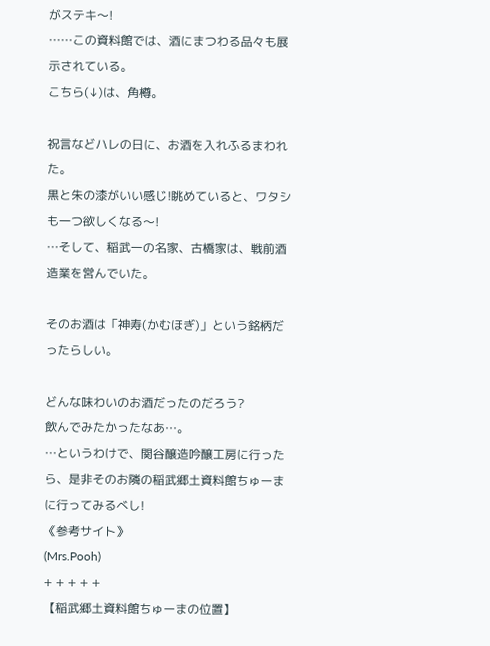がステキ〜!
……この資料館では、酒にまつわる品々も展示されている。
こちら(↓)は、角樽。

祝言などハレの日に、お酒を入れふるまわれた。
黒と朱の漆がいい感じ!眺めていると、ワタシも一つ欲しくなる〜!
…そして、稲武一の名家、古橋家は、戦前酒造業を営んでいた。

そのお酒は「神寿(かむほぎ)」という銘柄だったらしい。

どんな味わいのお酒だったのだろう?
飲んでみたかったなあ…。
…というわけで、関谷醸造吟醸工房に行ったら、是非そのお隣の稲武郷土資料館ちゅーまに行ってみるべし!
《参考サイト》
(Mrs.Pooh)
+ + + + +
【稲武郷土資料館ちゅーまの位置】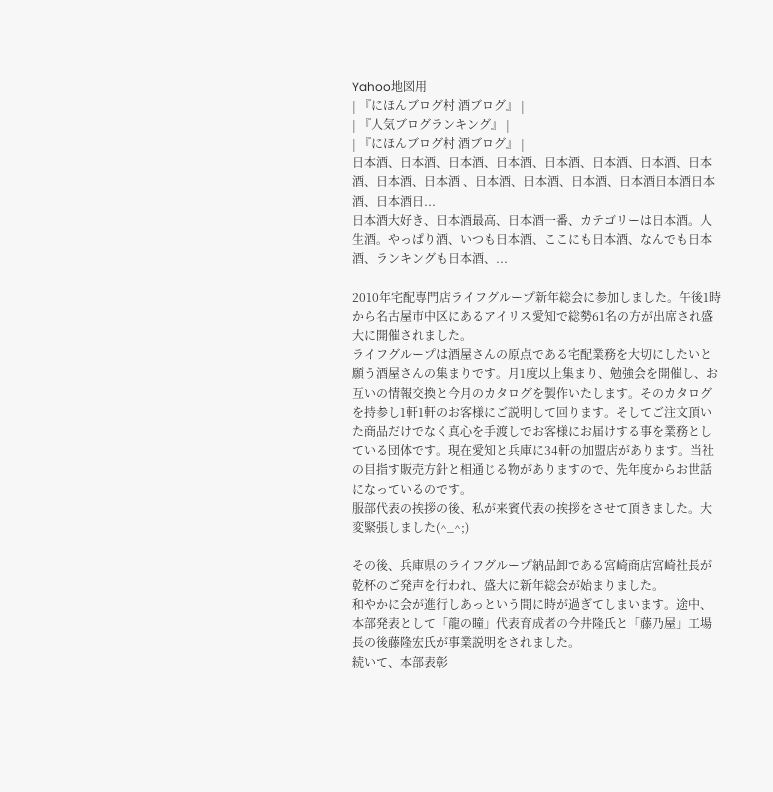Yahoo地図用
| 『にほんブログ村 酒ブログ』 |
| 『人気ブログランキング』 |
| 『にほんブログ村 酒ブログ』 |
日本酒、日本酒、日本酒、日本酒、日本酒、日本酒、日本酒、日本酒、日本酒、日本酒 、日本酒、日本酒、日本酒、日本酒日本酒日本酒、日本酒日...
日本酒大好き、日本酒最高、日本酒一番、カテゴリーは日本酒。人生酒。やっぱり酒、いつも日本酒、ここにも日本酒、なんでも日本酒、ランキングも日本酒、...

2010年宅配専門店ライフグループ新年総会に参加しました。午後1時から名古屋市中区にあるアイリス愛知で総勢61名の方が出席され盛大に開催されました。
ライフグループは酒屋さんの原点である宅配業務を大切にしたいと願う酒屋さんの集まりです。月1度以上集まり、勉強会を開催し、お互いの情報交換と今月のカタログを製作いたします。そのカタログを持参し1軒1軒のお客様にご説明して回ります。そしてご注文頂いた商品だけでなく真心を手渡しでお客様にお届けする事を業務としている団体です。現在愛知と兵庫に34軒の加盟店があります。当社の目指す販売方針と相通じる物がありますので、先年度からお世話になっているのです。
服部代表の挨拶の後、私が来賓代表の挨拶をさせて頂きました。大変緊張しました(^_^;)

その後、兵庫県のライフグループ納品卸である宮崎商店宮崎社長が乾杯のご発声を行われ、盛大に新年総会が始まりました。
和やかに会が進行しあっという間に時が過ぎてしまいます。途中、本部発表として「龍の瞳」代表育成者の今井隆氏と「藤乃屋」工場長の後藤隆宏氏が事業説明をされました。
続いて、本部表彰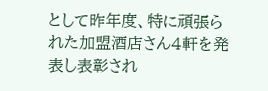として昨年度、特に頑張られた加盟酒店さん4軒を発表し表彰され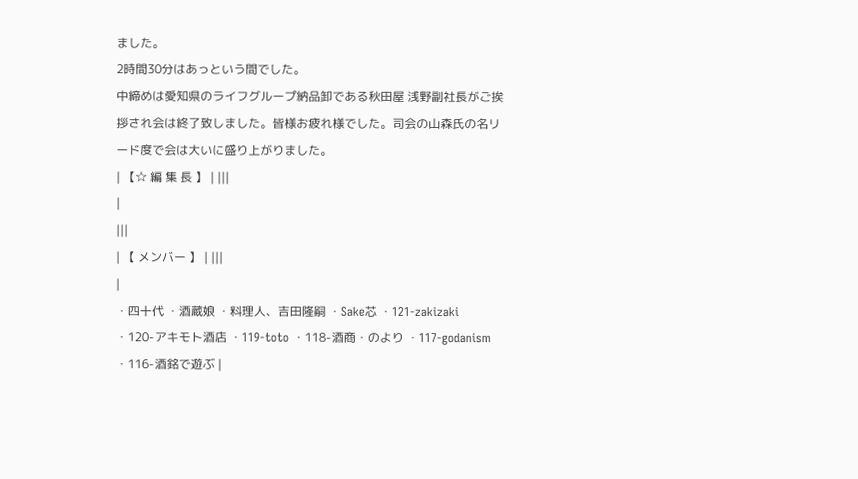ました。
2時間30分はあっという間でした。
中締めは愛知県のライフグループ納品卸である秋田屋 浅野副社長がご挨拶され会は終了致しました。皆様お疲れ様でした。司会の山森氏の名リード度で会は大いに盛り上がりました。
| 【☆ 編 集 長 】 | |||
|
|||
| 【 メンバー 】 | |||
|
・四十代 ・酒蔵娘 ・料理人、吉田隆嗣 ・Sake芯 ・121-zakizaki ・120-アキモト酒店 ・119-toto ・118-酒商・のより ・117-godanism ・116-酒銘で遊ぶ |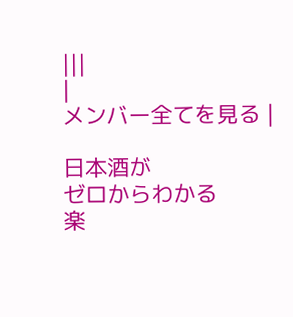|||
|
メンバー全てを見る |

日本酒が
ゼロからわかる
楽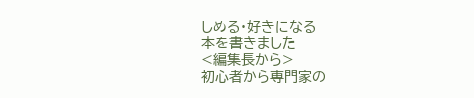しめる・好きになる
本を書きました
<編集長から>
初心者から専門家の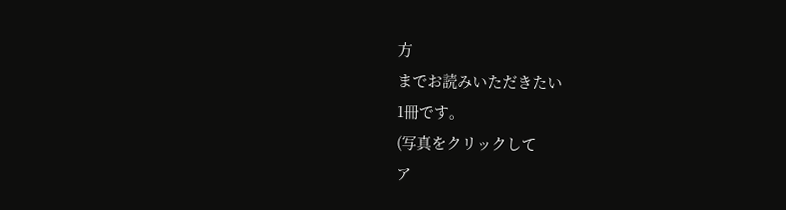方
までお読みいただきたい
1冊です。
(写真をクリックして
ア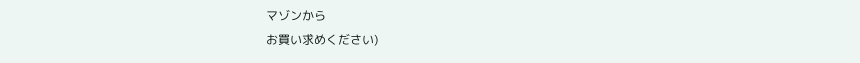マゾンから
お買い求めください)